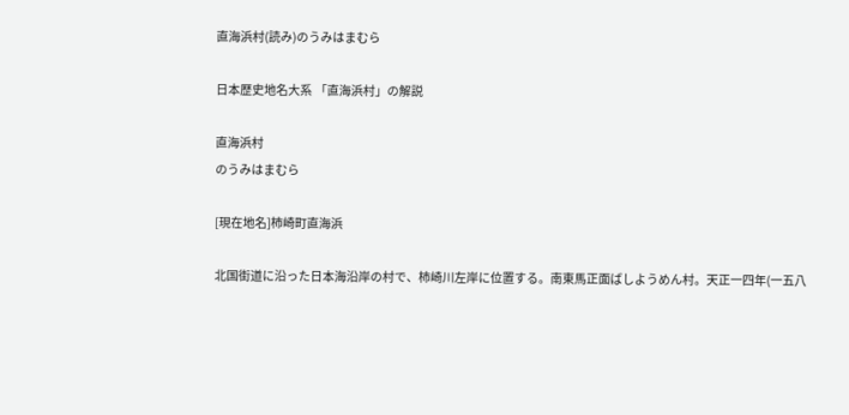直海浜村(読み)のうみはまむら

日本歴史地名大系 「直海浜村」の解説

直海浜村
のうみはまむら

[現在地名]柿崎町直海浜

北国街道に沿った日本海沿岸の村で、柿崎川左岸に位置する。南東馬正面ばしようめん村。天正一四年(一五八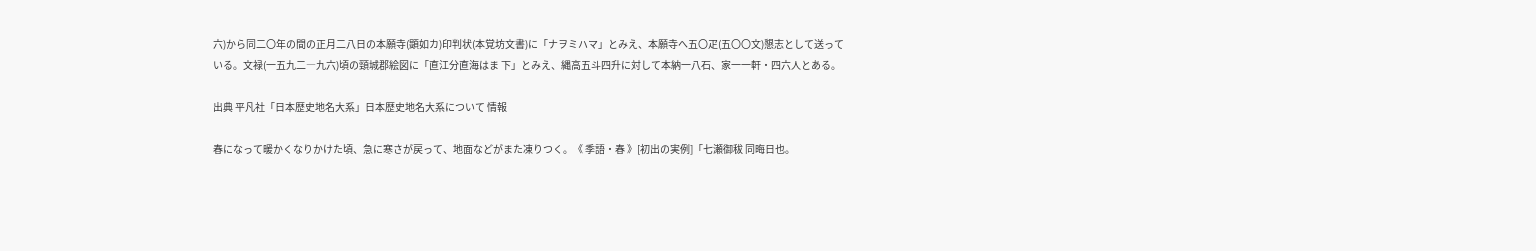六)から同二〇年の間の正月二八日の本願寺(顕如カ)印判状(本覚坊文書)に「ナヲミハマ」とみえ、本願寺へ五〇疋(五〇〇文)懇志として送っている。文禄(一五九二―九六)頃の頸城郡絵図に「直江分直海はま 下」とみえ、縄高五斗四升に対して本納一八石、家一一軒・四六人とある。

出典 平凡社「日本歴史地名大系」日本歴史地名大系について 情報

春になって暖かくなりかけた頃、急に寒さが戻って、地面などがまた凍りつく。《 季語・春 》[初出の実例]「七瀬御秡 同晦日也。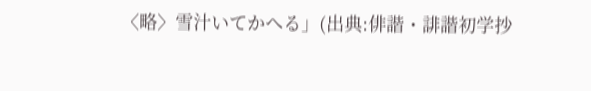〈略〉雪汁いてかへる」(出典:俳諧・誹諧初学抄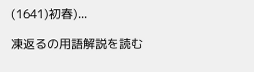(1641)初春)...

凍返るの用語解説を読む